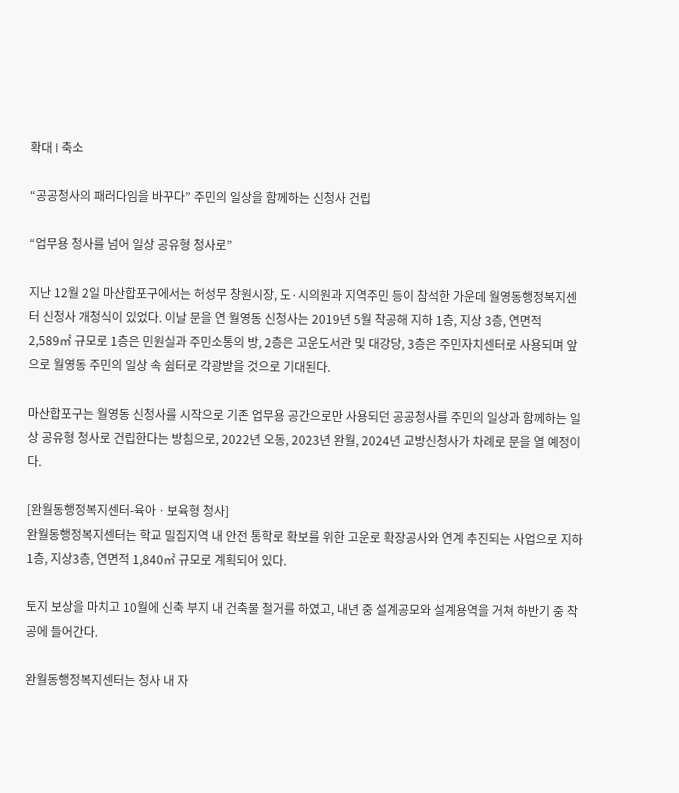확대 l 축소

“공공청사의 패러다임을 바꾸다” 주민의 일상을 함께하는 신청사 건립

“업무용 청사를 넘어 일상 공유형 청사로”

지난 12월 2일 마산합포구에서는 허성무 창원시장, 도·시의원과 지역주민 등이 참석한 가운데 월영동행정복지센터 신청사 개청식이 있었다. 이날 문을 연 월영동 신청사는 2019년 5월 착공해 지하 1층, 지상 3층, 연면적 2,589㎡ 규모로 1층은 민원실과 주민소통의 방, 2층은 고운도서관 및 대강당, 3층은 주민자치센터로 사용되며 앞으로 월영동 주민의 일상 속 쉼터로 각광받을 것으로 기대된다.

마산합포구는 월영동 신청사를 시작으로 기존 업무용 공간으로만 사용되던 공공청사를 주민의 일상과 함께하는 일상 공유형 청사로 건립한다는 방침으로, 2022년 오동, 2023년 완월, 2024년 교방신청사가 차례로 문을 열 예정이다.

[완월동행정복지센터-육아ㆍ보육형 청사]
완월동행정복지센터는 학교 밀집지역 내 안전 통학로 확보를 위한 고운로 확장공사와 연계 추진되는 사업으로 지하1층, 지상3층, 연면적 1,840㎡ 규모로 계획되어 있다.

토지 보상을 마치고 10월에 신축 부지 내 건축물 철거를 하였고, 내년 중 설계공모와 설계용역을 거쳐 하반기 중 착공에 들어간다.

완월동행정복지센터는 청사 내 자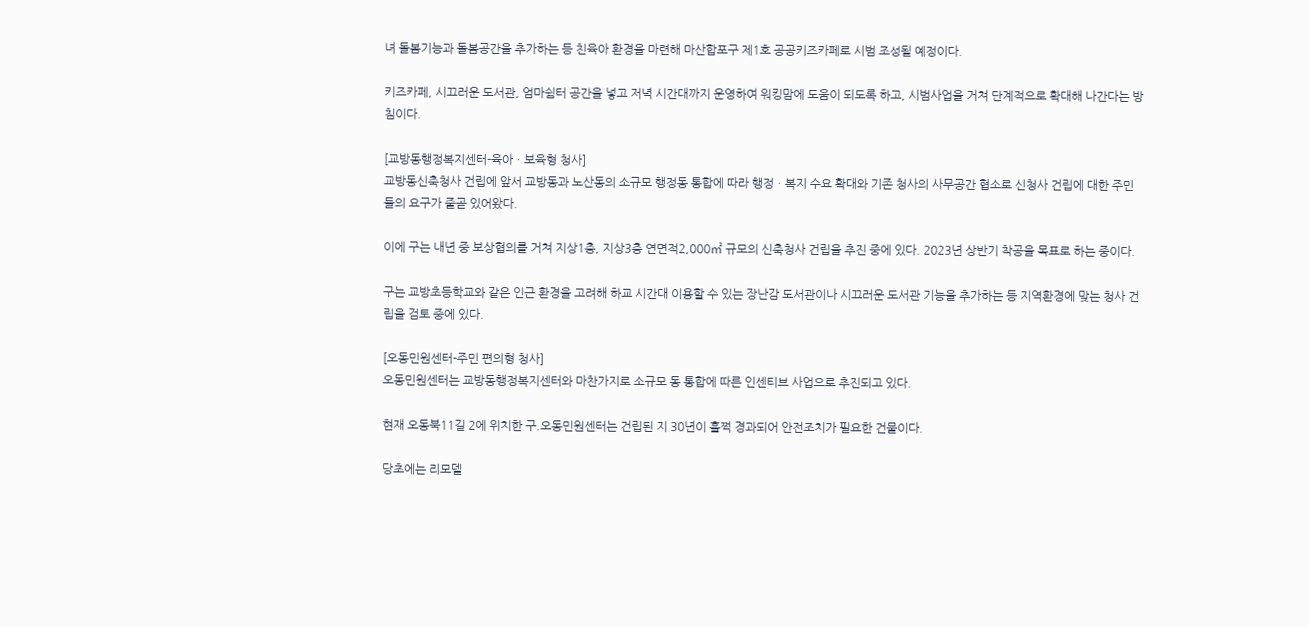녀 돌봄기능과 돌봄공간을 추가하는 등 친육아 환경을 마련해 마산합포구 제1호 공공키즈카페로 시범 조성될 예정이다.

키즈카페, 시끄러운 도서관, 엄마쉼터 공간을 넣고 저녁 시간대까지 운영하여 워킹맘에 도움이 되도록 하고, 시범사업을 거쳐 단계적으로 확대해 나간다는 방침이다.

[교방동행정복지센터-육아ㆍ보육형 청사]
교방동신축청사 건립에 앞서 교방동과 노산동의 소규모 행정동 통합에 따라 행정ㆍ복지 수요 확대와 기존 청사의 사무공간 협소로 신청사 건립에 대한 주민들의 요구가 줄곧 있어왔다.

이에 구는 내년 중 보상협의를 거쳐 지상1층, 지상3층 연면적2,000㎡ 규모의 신축청사 건립을 추진 중에 있다. 2023년 상반기 착공을 목표로 하는 중이다.

구는 교방초등학교와 같은 인근 환경을 고려해 하교 시간대 이용할 수 있는 장난감 도서관이나 시끄러운 도서관 기능을 추가하는 등 지역환경에 맞는 청사 건립을 검토 중에 있다.

[오동민원센터-주민 편의형 청사]
오동민원센터는 교방동행정복지센터와 마찬가지로 소규모 동 통합에 따른 인센티브 사업으로 추진되고 있다.

현재 오동북11길 2에 위치한 구.오동민원센터는 건립된 지 30년이 훌쩍 경과되어 안전조치가 필요한 건물이다.

당초에는 리모델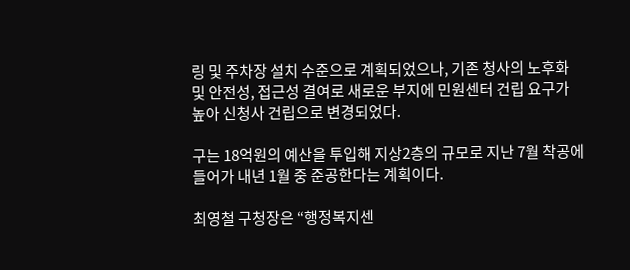링 및 주차장 설치 수준으로 계획되었으나, 기존 청사의 노후화 및 안전성, 접근성 결여로 새로운 부지에 민원센터 건립 요구가 높아 신청사 건립으로 변경되었다.

구는 18억원의 예산을 투입해 지상2층의 규모로 지난 7월 착공에 들어가 내년 1월 중 준공한다는 계획이다.

최영철 구청장은 “행정복지센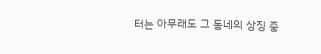터는 아무래도 그 동네의 상징 중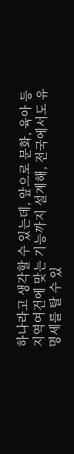하나라고 생각할 수 있는데, 앞으로 문화, 육아 등 지역여건에 맞는 기능까지 설계해, 전국에서도 유명세를 탈 수 있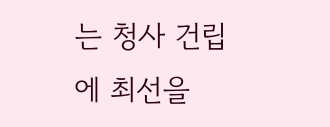는 청사 건립에 최선을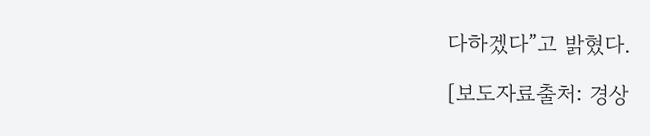다하겠다”고 밝혔다.

[보도자료출처: 경상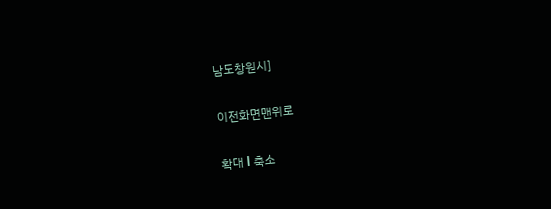남도창원시]

이전화면맨위로

확대 l 축소